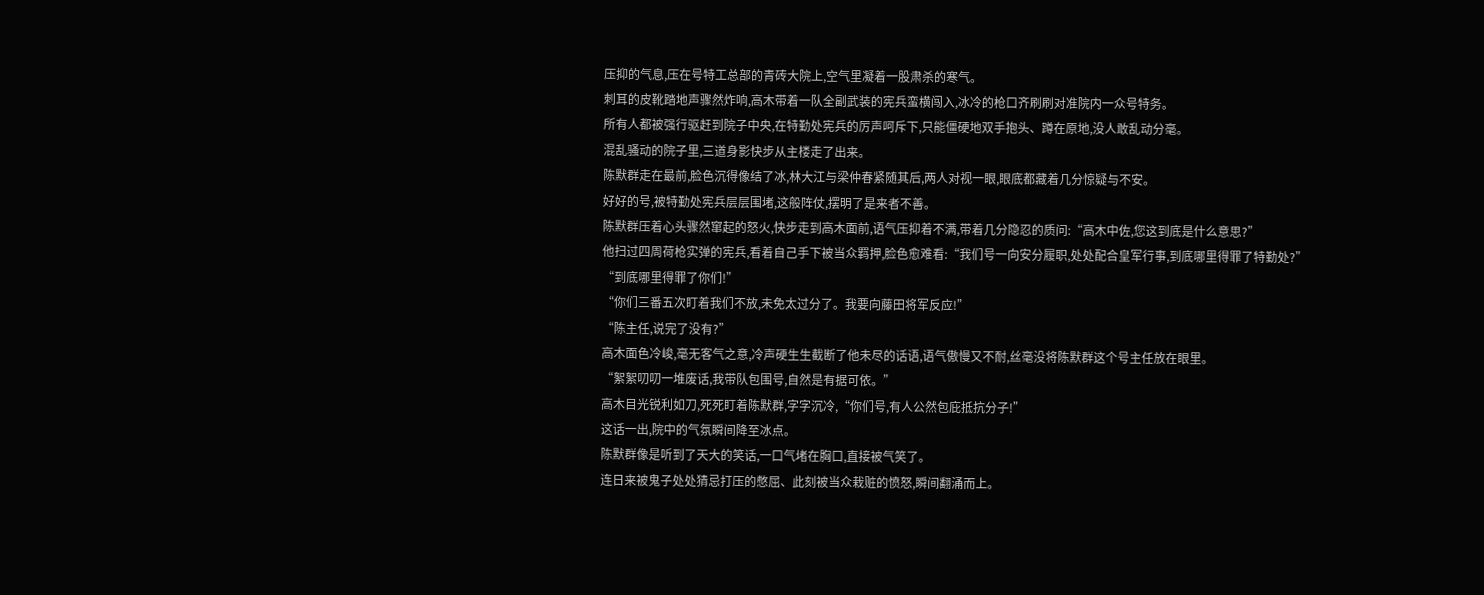压抑的气息,压在号特工总部的青砖大院上,空气里凝着一股肃杀的寒气。
刺耳的皮靴踏地声骤然炸响,高木带着一队全副武装的宪兵蛮横闯入,冰冷的枪口齐刷刷对准院内一众号特务。
所有人都被强行驱赶到院子中央,在特勤处宪兵的厉声呵斥下,只能僵硬地双手抱头、蹲在原地,没人敢乱动分毫。
混乱骚动的院子里,三道身影快步从主楼走了出来。
陈默群走在最前,脸色沉得像结了冰,林大江与梁仲春紧随其后,两人对视一眼,眼底都藏着几分惊疑与不安。
好好的号,被特勤处宪兵层层围堵,这般阵仗,摆明了是来者不善。
陈默群压着心头骤然窜起的怒火,快步走到高木面前,语气压抑着不满,带着几分隐忍的质问:“高木中佐,您这到底是什么意思?”
他扫过四周荷枪实弹的宪兵,看着自己手下被当众羁押,脸色愈难看:“我们号一向安分履职,处处配合皇军行事,到底哪里得罪了特勤处?”
“到底哪里得罪了你们!”
“你们三番五次盯着我们不放,未免太过分了。我要向藤田将军反应!”
“陈主任,说完了没有?”
高木面色冷峻,毫无客气之意,冷声硬生生截断了他未尽的话语,语气傲慢又不耐,丝毫没将陈默群这个号主任放在眼里。
“絮絮叨叨一堆废话,我带队包围号,自然是有据可依。”
高木目光锐利如刀,死死盯着陈默群,字字沉冷,“你们号,有人公然包庇抵抗分子!”
这话一出,院中的气氛瞬间降至冰点。
陈默群像是听到了天大的笑话,一口气堵在胸口,直接被气笑了。
连日来被鬼子处处猜忌打压的憋屈、此刻被当众栽赃的愤怒,瞬间翻涌而上。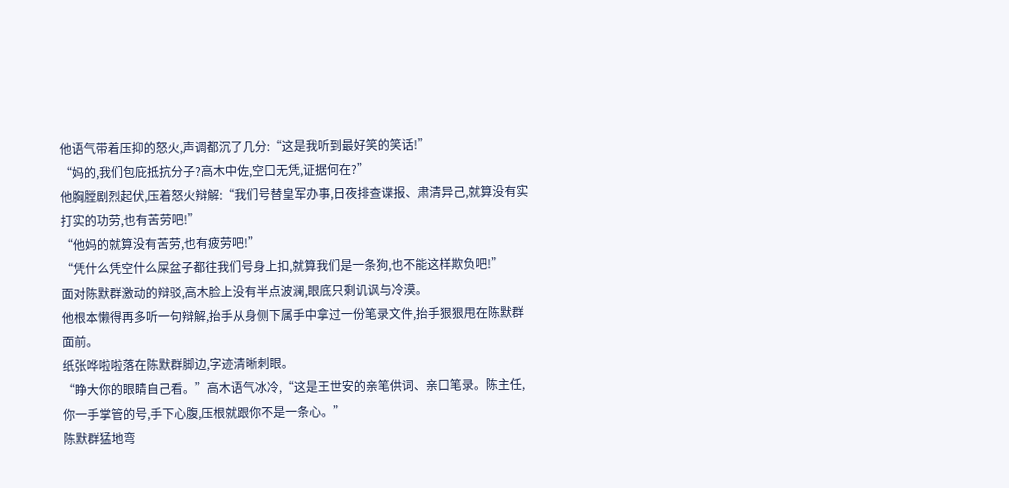他语气带着压抑的怒火,声调都沉了几分:“这是我听到最好笑的笑话!”
“妈的,我们包庇抵抗分子?高木中佐,空口无凭,证据何在?”
他胸膛剧烈起伏,压着怒火辩解:“我们号替皇军办事,日夜排查谍报、肃清异己,就算没有实打实的功劳,也有苦劳吧!”
“他妈的就算没有苦劳,也有疲劳吧!”
“凭什么凭空什么屎盆子都往我们号身上扣,就算我们是一条狗,也不能这样欺负吧!”
面对陈默群激动的辩驳,高木脸上没有半点波澜,眼底只剩讥讽与冷漠。
他根本懒得再多听一句辩解,抬手从身侧下属手中拿过一份笔录文件,抬手狠狠甩在陈默群面前。
纸张哗啦啦落在陈默群脚边,字迹清晰刺眼。
“睁大你的眼睛自己看。”高木语气冰冷,“这是王世安的亲笔供词、亲口笔录。陈主任,你一手掌管的号,手下心腹,压根就跟你不是一条心。”
陈默群猛地弯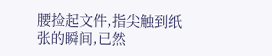腰捡起文件,指尖触到纸张的瞬间,已然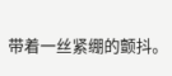带着一丝紧绷的颤抖。